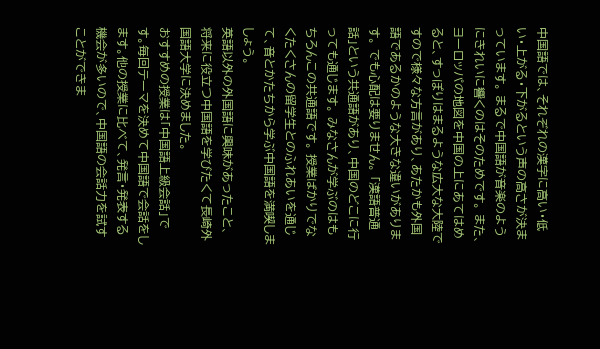中国語では、それぞれの漢字に高い・低い・上がる・下がるという声の高さが決まっています。 まるで中国語が音楽のようにきれいに響くのはそのためです。 また、ヨーロッパの地図を中国の上にあてはめると、すっぽりはまるような広大な大陸ですので様々な方言があり、あたかも外国語であるかのような大きな違いがあります。 でも心配は要りません。 「漢語普通話」という共通語があり、中国のどこに行っても通じます。 みなさんが学ぶのはもちろんこの共通語です。 授業ばかりでなくたくさんの留学生とのふれあいを通じて、音とかたちから学ぶ中国語を満喫しましょう。
英語以外の外国語に興味があったこと、将来に役立つ中国語を学びたくて長崎外国語大学に決めました。
おすすめの授業は「中国語上級会話」です。毎回テーマを決めて中国語で会話をします。他の授業に比べて、発言・発表する機会が多いので、中国語の会話力を試すことができま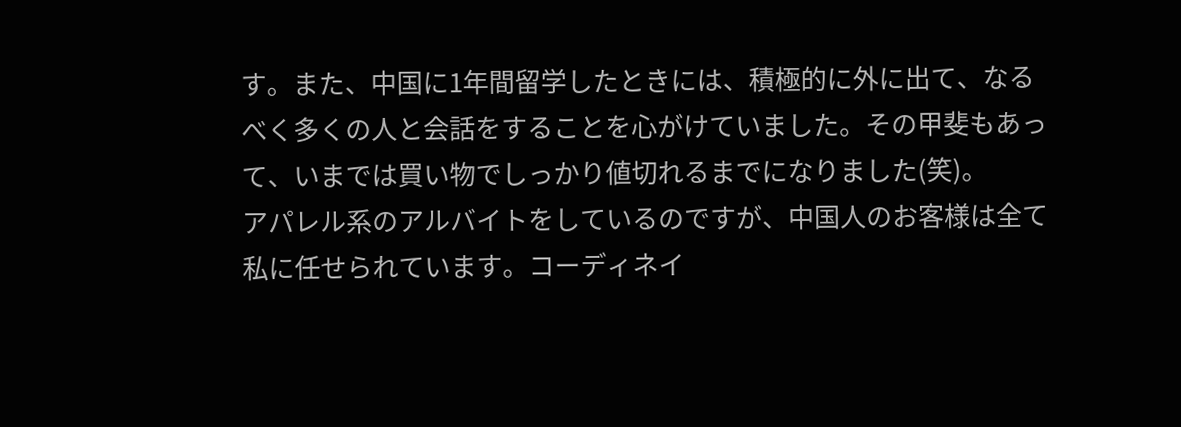す。また、中国に1年間留学したときには、積極的に外に出て、なるべく多くの人と会話をすることを心がけていました。その甲斐もあって、いまでは買い物でしっかり値切れるまでになりました(笑)。
アパレル系のアルバイトをしているのですが、中国人のお客様は全て私に任せられています。コーディネイ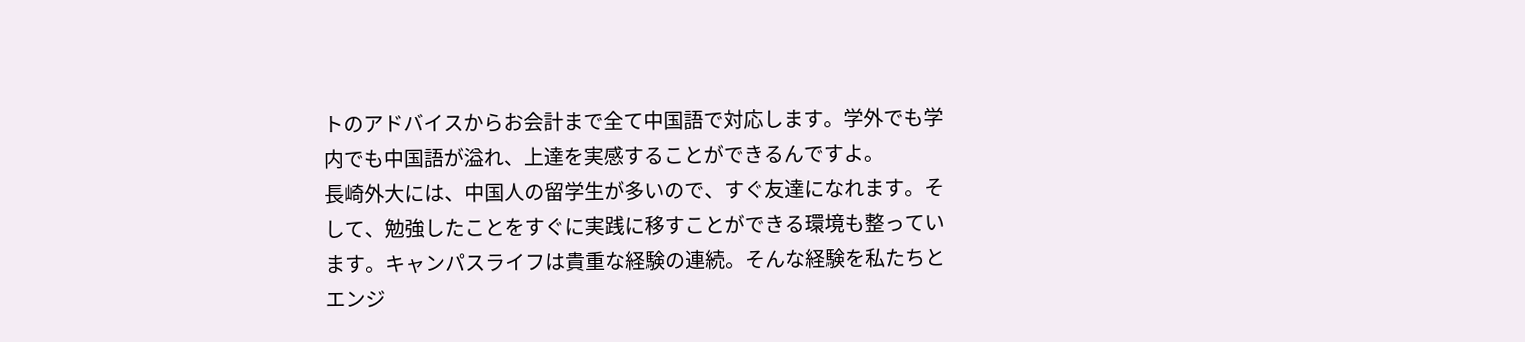トのアドバイスからお会計まで全て中国語で対応します。学外でも学内でも中国語が溢れ、上達を実感することができるんですよ。
長崎外大には、中国人の留学生が多いので、すぐ友達になれます。そして、勉強したことをすぐに実践に移すことができる環境も整っています。キャンパスライフは貴重な経験の連続。そんな経験を私たちとエンジ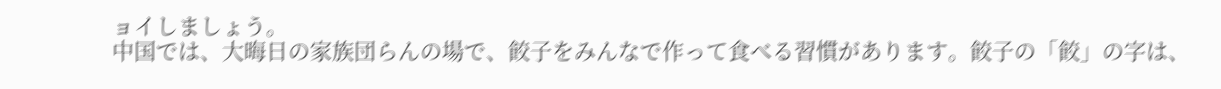ョイしましょう。
中国では、大晦日の家族団らんの場で、餃子をみんなで作って食べる習慣があります。餃子の「餃」の字は、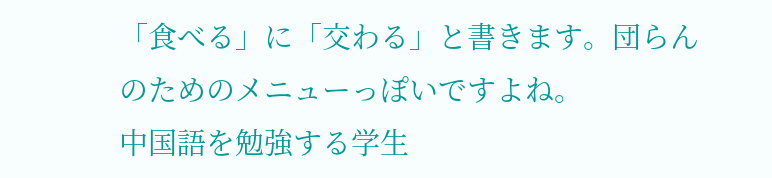「食べる」に「交わる」と書きます。団らんのためのメニューっぽいですよね。
中国語を勉強する学生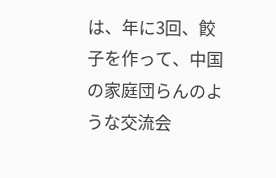は、年に3回、餃子を作って、中国の家庭団らんのような交流会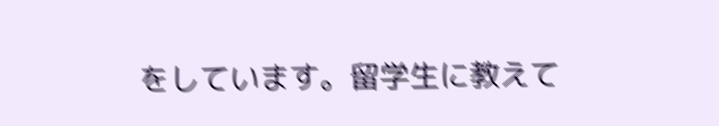をしています。留学生に教えて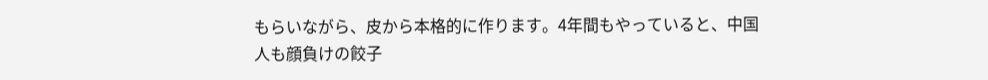もらいながら、皮から本格的に作ります。4年間もやっていると、中国人も顔負けの餃子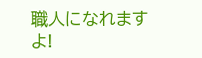職人になれますよ!